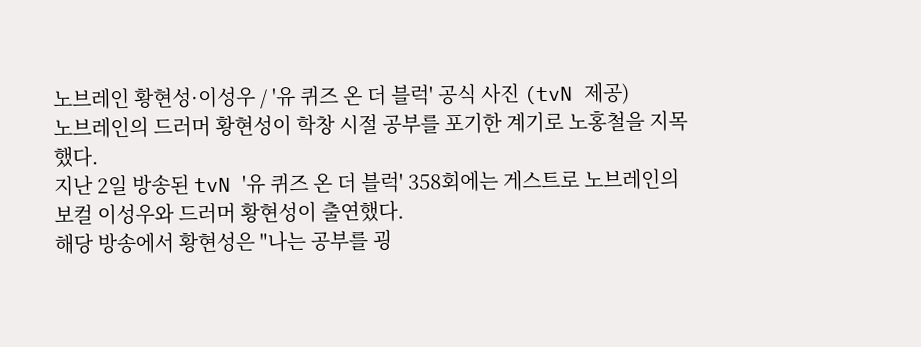노브레인 황현성·이성우 / '유 퀴즈 온 더 블럭' 공식 사진 (tvN 제공)
노브레인의 드러머 황현성이 학창 시절 공부를 포기한 계기로 노홍철을 지목했다.
지난 2일 방송된 tvN '유 퀴즈 온 더 블럭' 358회에는 게스트로 노브레인의 보컬 이성우와 드러머 황현성이 출연했다.
해당 방송에서 황현성은 "나는 공부를 굉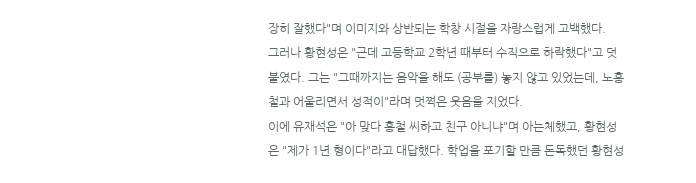장히 잘했다"며 이미지와 상반되는 학창 시절을 자랑스럽게 고백했다.
그러나 황현성은 "근데 고등학교 2학년 때부터 수직으로 하락했다"고 덧붙였다. 그는 "그때까지는 음악을 해도 (공부를) 놓지 않고 있었는데, 노홍철과 어울리면서 성적이"라며 멋쩍은 웃음을 지었다.
이에 유재석은 "아 맞다 홍철 씨하고 친구 아니냐"며 아는체했고, 황현성은 "제가 1년 형이다"라고 대답했다. 학업을 포기할 만큼 돈독했던 황현성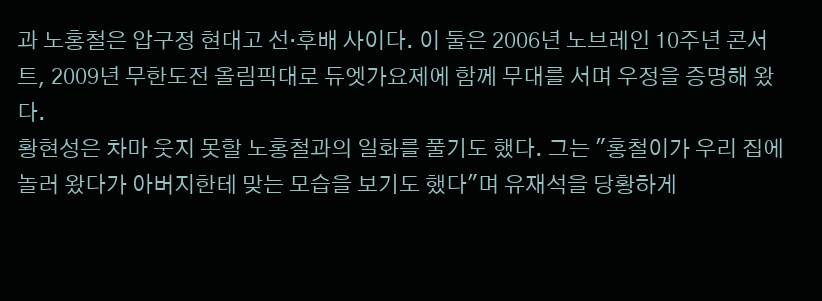과 노홍철은 압구정 현대고 선·후배 사이다. 이 둘은 2006년 노브레인 10주년 콘서트, 2009년 무한도전 올림픽대로 듀엣가요제에 함께 무대를 서며 우정을 증명해 왔다.
황현성은 차마 웃지 못할 노홍철과의 일화를 풀기도 했다. 그는 "홍철이가 우리 집에 놀러 왔다가 아버지한테 맞는 모습을 보기도 했다"며 유재석을 당황하게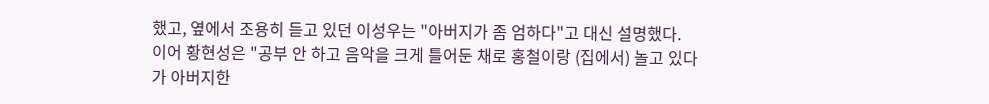했고, 옆에서 조용히 듣고 있던 이성우는 "아버지가 좀 엄하다"고 대신 설명했다.
이어 황현성은 "공부 안 하고 음악을 크게 틀어둔 채로 홍철이랑 (집에서) 놀고 있다가 아버지한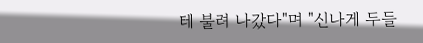테 불려 나갔다"며 "신나게 두들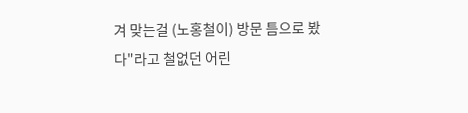겨 맞는걸 (노홍철이) 방문 틈으로 봤다"라고 철없던 어린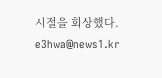시절을 회상했다.
e3hwa@news1.kr